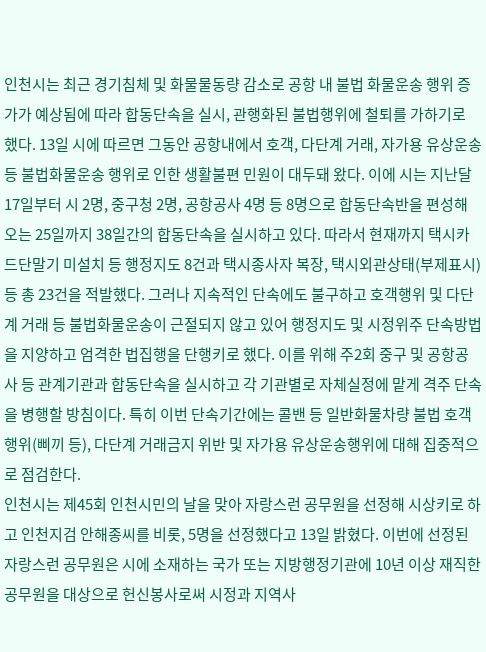인천시는 최근 경기침체 및 화물물동량 감소로 공항 내 불법 화물운송 행위 증가가 예상됨에 따라 합동단속을 실시, 관행화된 불법행위에 철퇴를 가하기로 했다. 13일 시에 따르면 그동안 공항내에서 호객, 다단계 거래, 자가용 유상운송 등 불법화물운송 행위로 인한 생활불편 민원이 대두돼 왔다. 이에 시는 지난달 17일부터 시 2명, 중구청 2명, 공항공사 4명 등 8명으로 합동단속반을 편성해 오는 25일까지 38일간의 합동단속을 실시하고 있다. 따라서 현재까지 택시카드단말기 미설치 등 행정지도 8건과 택시종사자 복장, 택시외관상태(부제표시) 등 총 23건을 적발했다. 그러나 지속적인 단속에도 불구하고 호객행위 및 다단계 거래 등 불법화물운송이 근절되지 않고 있어 행정지도 및 시정위주 단속방법을 지양하고 엄격한 법집행을 단행키로 했다. 이를 위해 주2회 중구 및 공항공사 등 관계기관과 합동단속을 실시하고 각 기관별로 자체실정에 맡게 격주 단속을 병행할 방침이다. 특히 이번 단속기간에는 콜밴 등 일반화물차량 불법 호객행위(삐끼 등), 다단계 거래금지 위반 및 자가용 유상운송행위에 대해 집중적으로 점검한다.
인천시는 제45회 인천시민의 날을 맞아 자랑스런 공무원을 선정해 시상키로 하고 인천지검 안해종씨를 비롯, 5명을 선정했다고 13일 밝혔다. 이번에 선정된 자랑스런 공무원은 시에 소재하는 국가 또는 지방행정기관에 10년 이상 재직한 공무원을 대상으로 헌신봉사로써 시정과 지역사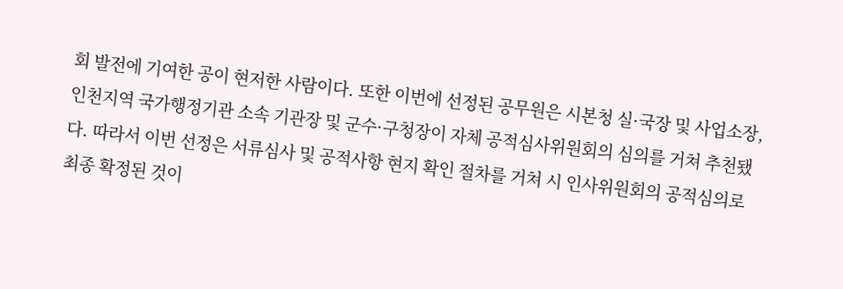회 발전에 기여한 공이 현저한 사람이다. 또한 이번에 선정된 공무원은 시본청 실·국장 및 사업소장, 인천지역 국가행정기관 소속 기관장 및 군수·구청장이 자체 공적심사위원회의 심의를 거쳐 추천됐다. 따라서 이번 선정은 서류심사 및 공적사항 현지 확인 절차를 거쳐 시 인사위원회의 공적심의로 최종 확정된 것이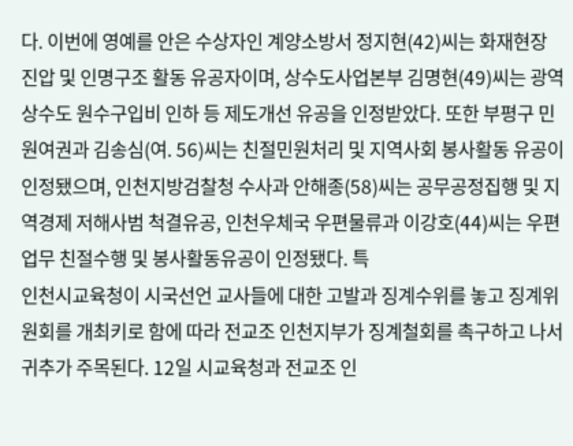다. 이번에 영예를 안은 수상자인 계양소방서 정지현(42)씨는 화재현장 진압 및 인명구조 활동 유공자이며, 상수도사업본부 김명현(49)씨는 광역상수도 원수구입비 인하 등 제도개선 유공을 인정받았다. 또한 부평구 민원여권과 김송심(여. 56)씨는 친절민원처리 및 지역사회 봉사활동 유공이 인정됐으며, 인천지방검찰청 수사과 안해종(58)씨는 공무공정집행 및 지역경제 저해사범 척결유공, 인천우체국 우편물류과 이강호(44)씨는 우편업무 친절수행 및 봉사활동유공이 인정됐다. 특
인천시교육청이 시국선언 교사들에 대한 고발과 징계수위를 놓고 징계위원회를 개최키로 함에 따라 전교조 인천지부가 징계철회를 촉구하고 나서 귀추가 주목된다. 12일 시교육청과 전교조 인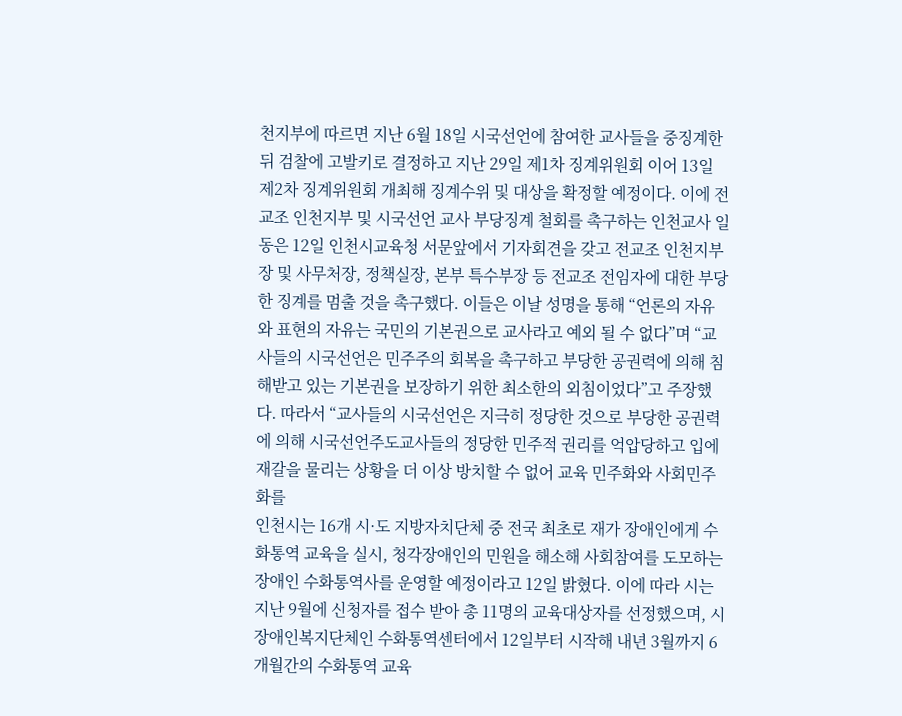천지부에 따르면 지난 6월 18일 시국선언에 참여한 교사들을 중징계한 뒤 검찰에 고발키로 결정하고 지난 29일 제1차 징계위원회 이어 13일 제2차 징계위원회 개최해 징계수위 및 대상을 확정할 예정이다. 이에 전교조 인천지부 및 시국선언 교사 부당징계 철회를 촉구하는 인천교사 일동은 12일 인천시교육청 서문앞에서 기자회견을 갖고 전교조 인천지부장 및 사무처장, 정책실장, 본부 특수부장 등 전교조 전임자에 대한 부당한 징계를 멈출 것을 촉구했다. 이들은 이날 성명을 통해 “언론의 자유와 표현의 자유는 국민의 기본권으로 교사라고 예외 될 수 없다”며 “교사들의 시국선언은 민주주의 회복을 촉구하고 부당한 공권력에 의해 침해받고 있는 기본권을 보장하기 위한 최소한의 외침이었다”고 주장했다. 따라서 “교사들의 시국선언은 지극히 정당한 것으로 부당한 공권력에 의해 시국선언주도교사들의 정당한 민주적 권리를 억압당하고 입에 재갈을 물리는 상황을 더 이상 방치할 수 없어 교육 민주화와 사회민주화를
인천시는 16개 시·도 지방자치단체 중 전국 최초로 재가 장애인에게 수화통역 교육을 실시, 청각장애인의 민원을 해소해 사회참여를 도모하는 장애인 수화통역사를 운영할 예정이라고 12일 밝혔다. 이에 따라 시는 지난 9월에 신청자를 접수 받아 총 11명의 교육대상자를 선정했으며, 시 장애인복지단체인 수화통역센터에서 12일부터 시작해 내년 3월까지 6개월간의 수화통역 교육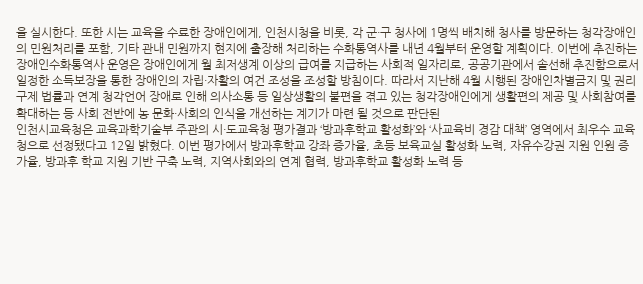을 실시한다. 또한 시는 교육을 수료한 장애인에게, 인천시청을 비롯, 각 군·구 청사에 1명씩 배치해 청사를 방문하는 청각장애인의 민원처리를 포함, 기타 관내 민원까지 현지에 출장해 처리하는 수화통역사를 내년 4월부터 운영할 계획이다. 이번에 추진하는 장애인수화통역사 운영은 장애인에게 월 최저생계 이상의 급여를 지급하는 사회적 일자리로, 공공기관에서 솔선해 추진함으로서 일정한 소득보장을 통한 장애인의 자립·자활의 여건 조성을 조성할 방침이다. 따라서 지난해 4월 시행된 장애인차별금지 및 권리구제 법률과 연계 청각언어 장애로 인해 의사소통 등 일상생활의 불편을 겪고 있는 청각장애인에게 생활편의 제공 및 사회참여를 확대하는 등 사회 전반에 농 문화·사회의 인식을 개선하는 계기가 마련 될 것으로 판단된
인천시교육청은 교육과학기술부 주관의 시·도교육청 평가결과 ‘방과후학교 활성화’와 ‘사교육비 경감 대책’ 영역에서 최우수 교육청으로 선정됐다고 12일 밝혔다. 이번 평가에서 방과후학교 강좌 증가율, 초등 보육교실 활성화 노력, 자유수강권 지원 인원 증가율, 방과후 학교 지원 기반 구축 노력, 지역사회와의 연계 협력, 방과후학교 활성화 노력 등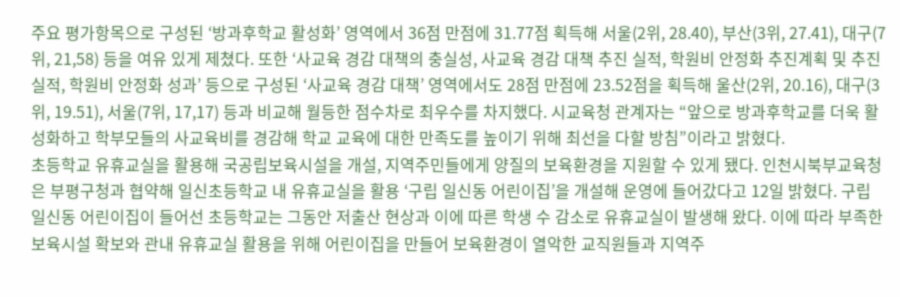주요 평가항목으로 구성된 ‘방과후학교 활성화’ 영역에서 36점 만점에 31.77점 획득해 서울(2위, 28.40), 부산(3위, 27.41), 대구(7위, 21,58) 등을 여유 있게 제쳤다. 또한 ‘사교육 경감 대책의 충실성, 사교육 경감 대책 추진 실적, 학원비 안정화 추진계획 및 추진실적, 학원비 안정화 성과’ 등으로 구성된 ‘사교육 경감 대책’ 영역에서도 28점 만점에 23.52점을 획득해 울산(2위, 20.16), 대구(3위, 19.51), 서울(7위, 17,17) 등과 비교해 월등한 점수차로 최우수를 차지했다. 시교육청 관계자는 “앞으로 방과후학교를 더욱 활성화하고 학부모들의 사교육비를 경감해 학교 교육에 대한 만족도를 높이기 위해 최선을 다할 방침”이라고 밝혔다.
초등학교 유휴교실을 활용해 국공립보육시설을 개설, 지역주민들에게 양질의 보육환경을 지원할 수 있게 됐다. 인천시북부교육청은 부평구청과 협약해 일신초등학교 내 유휴교실을 활용 ‘구립 일신동 어린이집’을 개설해 운영에 들어갔다고 12일 밝혔다. 구립 일신동 어린이집이 들어선 초등학교는 그동안 저출산 현상과 이에 따른 학생 수 감소로 유휴교실이 발생해 왔다. 이에 따라 부족한 보육시설 확보와 관내 유휴교실 활용을 위해 어린이집을 만들어 보육환경이 열악한 교직원들과 지역주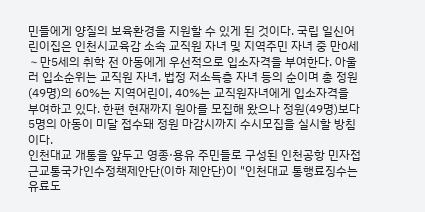민들에게 양질의 보육환경을 지원할 수 있게 된 것이다. 국립 일신어린이집은 인천시교육감 소속 교직원 자녀 및 지역주민 자녀 중 만0세∼만5세의 취학 전 아동에게 우선적으로 입소자격을 부여한다. 아울러 입소순위는 교직원 자녀, 법정 저소득층 자녀 등의 순이며 총 정원(49명)의 60%는 지역어린이, 40%는 교직원자녀에게 입소자격을 부여하고 있다. 한편 현재까지 원아를 모집해 왔으나 정원(49명)보다 5명의 아동이 미달 접수돼 정원 마감시까지 수시모집을 실시할 방침이다.
인천대교 개통을 앞두고 영종·용유 주민들로 구성된 인천공항 민자접근교통국가인수정책제안단(이하 제안단)이 "인천대교 통행료징수는 유료도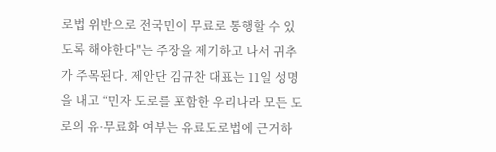로법 위반으로 전국민이 무료로 통행할 수 있도록 해야한다"는 주장을 제기하고 나서 귀추가 주목된다. 제안단 김규찬 대표는 11일 성명을 내고 “민자 도로를 포함한 우리나라 모든 도로의 유·무료화 여부는 유료도로법에 근거하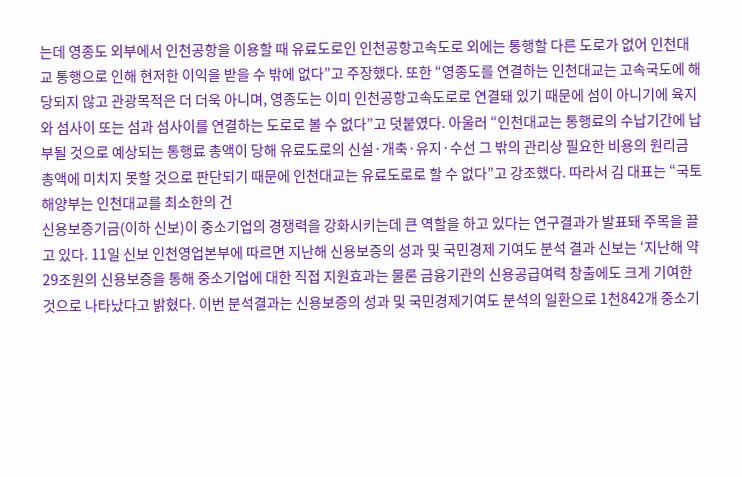는데 영종도 외부에서 인천공항을 이용할 때 유료도로인 인천공항고속도로 외에는 통행할 다른 도로가 없어 인천대교 통행으로 인해 현저한 이익을 받을 수 밖에 없다”고 주장했다. 또한 “영종도를 연결하는 인천대교는 고속국도에 해당되지 않고 관광목적은 더 더욱 아니며, 영종도는 이미 인천공항고속도로로 연결돼 있기 때문에 섬이 아니기에 육지와 섬사이 또는 섬과 섬사이를 연결하는 도로로 볼 수 없다”고 덧붙였다. 아울러 “인천대교는 통행료의 수납기간에 납부될 것으로 예상되는 통행료 총액이 당해 유료도로의 신설·개축·유지·수선 그 밖의 관리상 필요한 비용의 원리금 총액에 미치지 못할 것으로 판단되기 때문에 인천대교는 유료도로로 할 수 없다”고 강조했다. 따라서 김 대표는 “국토해양부는 인천대교를 최소한의 건
신용보증기금(이하 신보)이 중소기업의 경쟁력을 강화시키는데 큰 역할을 하고 있다는 연구결과가 발표돼 주목을 끌고 있다. 11일 신보 인천영업본부에 따르면 지난해 신용보증의 성과 및 국민경제 기여도 분석 결과 신보는 ‘지난해 약 29조원의 신용보증을 통해 중소기업에 대한 직접 지원효과는 물론 금융기관의 신용공급여력 창출에도 크게 기여한 것으로 나타났다고 밝혔다. 이번 분석결과는 신용보증의 성과 및 국민경제기여도 분석의 일환으로 1천842개 중소기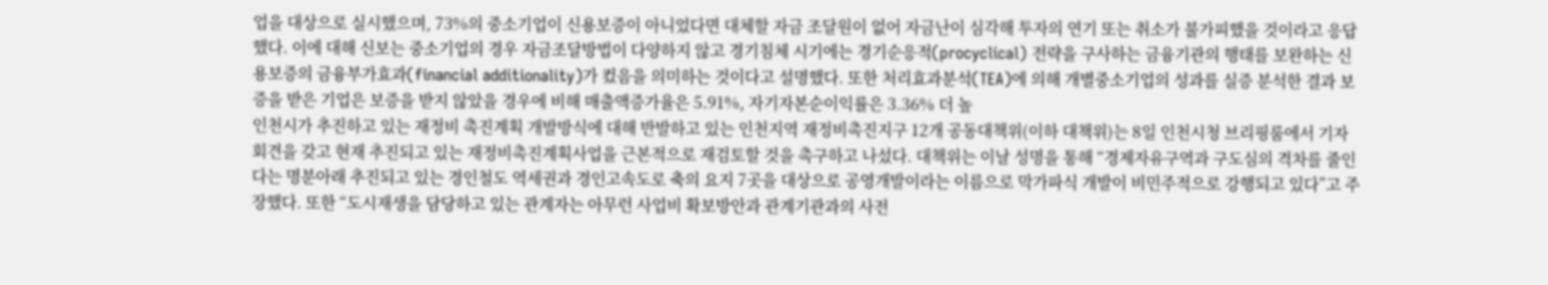업을 대상으로 실시했으며, 73%의 중소기업이 신용보증이 아니었다면 대체할 자금 조달원이 없어 자금난이 심각해 투자의 연기 또는 취소가 불가피했을 것이라고 응답했다. 이에 대해 신보는 중소기업의 경우 자금조달방법이 다양하지 않고 경기침체 시기에는 경기순응적(procyclical) 전략을 구사하는 금융기관의 행태를 보완하는 신용보증의 금융부가효과(financial additionality)가 컸음을 의미하는 것이다고 설명했다. 또한 처리효과분석(TEA)에 의해 개별중소기업의 성과를 실증 분석한 결과 보증을 받은 기업은 보증을 받지 않았을 경우에 비해 매출액증가율은 5.91%, 자기자본순이익률은 3.36% 더 높
인천시가 추진하고 있는 재정비 촉진계획 개발방식에 대해 반발하고 있는 인천지역 재정비촉진지구 12개 공동대책위(이하 대책위)는 8일 인천시청 브리핑룸에서 기자회견을 갖고 현재 추진되고 있는 재정비촉진계획사업을 근본적으로 재검토할 것을 촉구하고 나섰다. 대책위는 이날 성명을 통해 “경제자유구역과 구도심의 격차를 줄인다는 명분아래 추진되고 있는 경인철도 역세권과 경인고속도로 축의 요지 7곳을 대상으로 공영개발이라는 이름으로 막가파식 개발이 비민주적으로 강행되고 있다”고 주장했다. 또한 “도시재생을 담당하고 있는 관계자는 아무런 사업비 확보방안과 관계기관과의 사전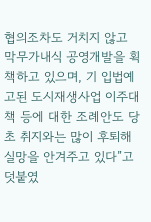협의조차도 거치지 않고 막무가내식 공영개발을 획책하고 있으며, 기 입법예고된 도시재생사업 이주대책 등에 대한 조례안도 당초 취지와는 많이 후퇴해 실망을 안겨주고 있다”고 덧붙였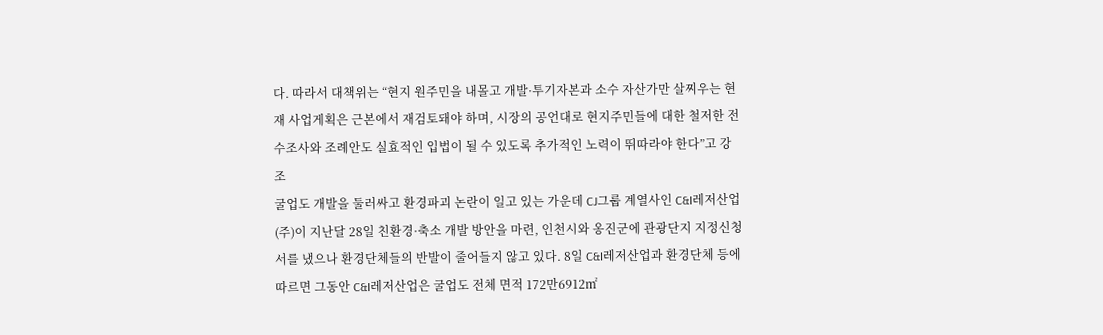다. 따라서 대책위는 “현지 원주민을 내몰고 개발·투기자본과 소수 자산가만 살찌우는 현재 사업게획은 근본에서 재검토돼야 하며, 시장의 공언대로 현지주민들에 대한 철저한 전수조사와 조례안도 실효적인 입법이 될 수 있도록 추가적인 노력이 뛰따라야 한다”고 강조
굴업도 개발을 둘러싸고 환경파괴 논란이 일고 있는 가운데 CJ그룹 계열사인 C&I레저산업(주)이 지난달 28일 친환경·축소 개발 방안을 마련, 인천시와 옹진군에 관광단지 지정신청서를 냈으나 환경단체들의 반발이 줄어들지 않고 있다. 8일 C&I레저산업과 환경단체 등에 따르면 그동안 C&I레저산업은 굴업도 전체 면적 172만6912㎡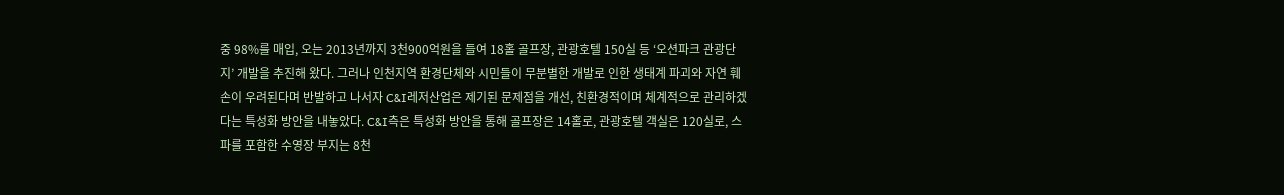중 98%를 매입, 오는 2013년까지 3천900억원을 들여 18홀 골프장, 관광호텔 150실 등 ‘오션파크 관광단지’ 개발을 추진해 왔다. 그러나 인천지역 환경단체와 시민들이 무분별한 개발로 인한 생태계 파괴와 자연 훼손이 우려된다며 반발하고 나서자 C&I레저산업은 제기된 문제점을 개선, 친환경적이며 체계적으로 관리하겠다는 특성화 방안을 내놓았다. C&I측은 특성화 방안을 통해 골프장은 14홀로, 관광호텔 객실은 120실로, 스파를 포함한 수영장 부지는 8천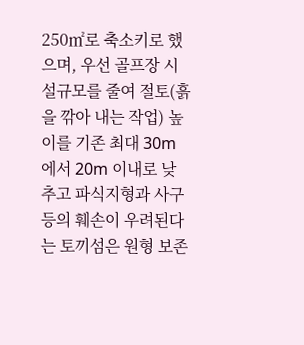250㎡로 축소키로 했으며, 우선 골프장 시설규모를 줄여 절토(흙을 깎아 내는 작업) 높이를 기존 최대 30m 에서 20m 이내로 낮추고 파식지형과 사구 등의 훼손이 우려된다는 토끼섬은 원형 보존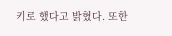키로 했다고 밝혔다. 또한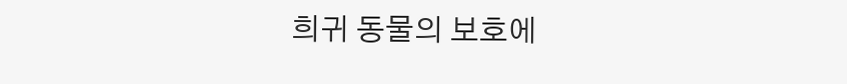희귀 동물의 보호에